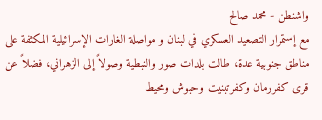واشنطن - محمد صالح
مع إستمرار التصعيد العسكري في لبنان و مواصلة الغارات الإسرائيلية المكثفة على مناطق جنوبية عدة، طالت بلدات صور والنبطية وصولاً إلى الزهراني، فضلاً عن قرى كفررمان وكفرتبنيت وحبوش ومحيط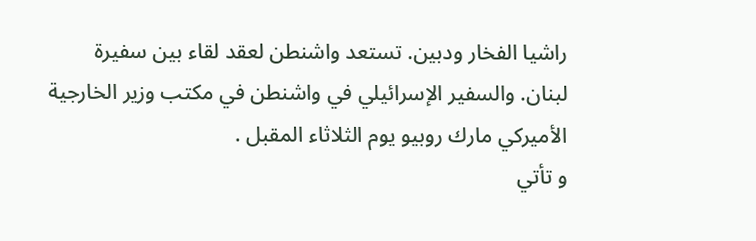راشيا الفخار ودبين. تستعد واشنطن لعقد لقاء بين سفيرة لبنان. والسفير الإسرائيلي في واشنطن في مكتب وزير الخارجية الأميركي مارك روبيو يوم الثلاثاء المقبل .
و تأتي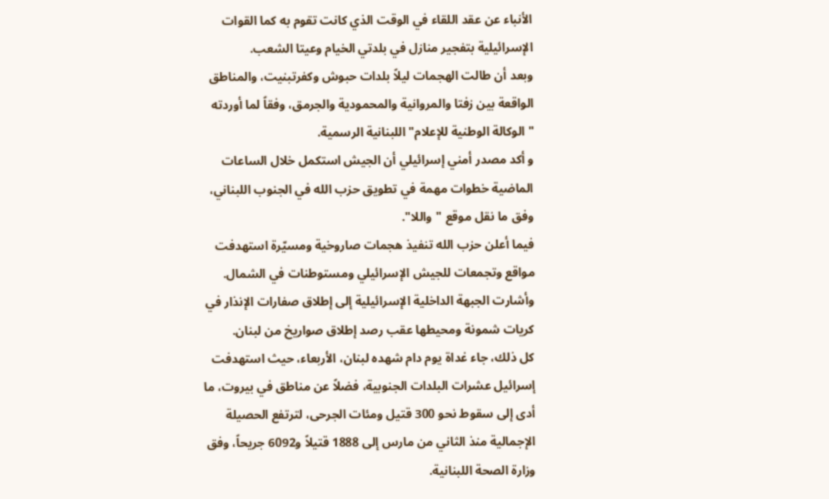الأنباء عن عقد اللقاء في الوقت الذي كانت تقوم به كما القوات الإسرائيلية بتفجير منازل في بلدتي الخيام وعيتا الشعب.
وبعد أن طالت الهجمات ليلاً بلدات حبوش وكفرتبنيت، والمناطق الواقعة بين زفتا والمروانية والمحمودية والجرمق، وفقاً لما أوردته "الوكالة الوطنية للإعلام" اللبنانية الرسمية.
و أكد مصدر أمني إسرائيلي أن الجيش استكمل خلال الساعات الماضية خطوات مهمة في تطويق حزب الله في الجنوب اللبناني، وفق ما نقل موقع "واللا".
فيما أعلن حزب الله تنفيذ هجمات صاروخية ومسيّرة استهدفت مواقع وتجمعات للجيش الإسرائيلي ومستوطنات في الشمال.
وأشارت الجبهة الداخلية الإسرائيلية إلى إطلاق صفارات الإنذار في كريات شمونة ومحيطها عقب رصد إطلاق صواريخ من لبنان.
كل ذلك، جاء غداة يوم دام شهده لبنان، الأربعاء، حيث استهدفت إسرائيل عشرات البلدات الجنوبية، فضلاً عن مناطق في بيروت، ما أدى إلى سقوط نحو 300 قتيل ومئات الجرحى، لترتفع الحصيلة الإجمالية منذ الثاني من مارس إلى 1888 قتيلاً و6092 جريحاً، وفق وزارة الصحة اللبنانية.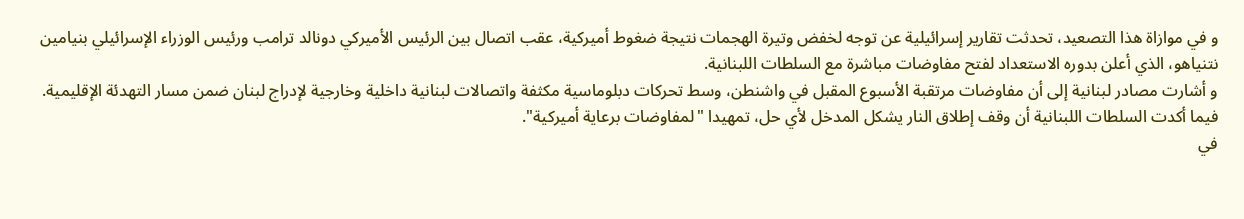و في موازاة هذا التصعيد، تحدثت تقارير إسرائيلية عن توجه لخفض وتيرة الهجمات نتيجة ضغوط أميركية، عقب اتصال بين الرئيس الأميركي دونالد ترامب ورئيس الوزراء الإسرائيلي بنيامين نتنياهو، الذي أعلن بدوره الاستعداد لفتح مفاوضات مباشرة مع السلطات اللبنانية.
و أشارت مصادر لبنانية إلى أن مفاوضات مرتقبة الأسبوع المقبل في واشنطن، وسط تحركات دبلوماسية مكثفة واتصالات لبنانية داخلية وخارجية لإدراج لبنان ضمن مسار التهدئة الإقليمية.
فيما أكدت السلطات اللبنانية أن وقف إطلاق النار يشكل المدخل لأي حل، تمهيدا "لمفاوضات برعاية أميركية".
في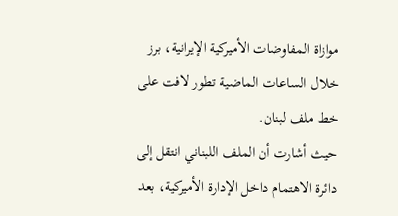موازاة المفاوضات الأميركية الإيرانية، برز خلال الساعات الماضية تطور لافت على خط ملف لبنان.
حيث أشارت أن الملف اللبناني انتقل إلى دائرة الاهتمام داخل الإدارة الأميركية، بعد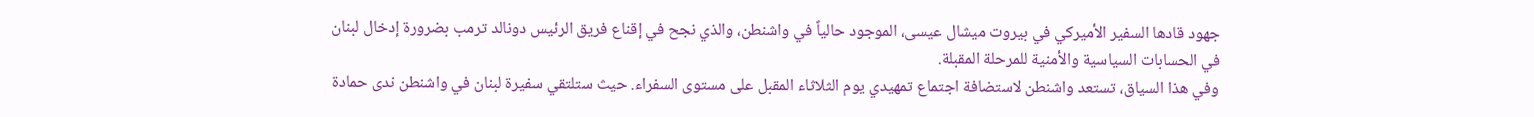جهود قادها السفير الأميركي في بيروت ميشال عيسى، الموجود حالياً في واشنطن، والذي نجح في إقناع فريق الرئيس دونالد ترمب بضرورة إدخال لبنان في الحسابات السياسية والأمنية للمرحلة المقبلة.
وفي هذا السياق، تستعد واشنطن لاستضافة اجتماع تمهيدي يوم الثلاثاء المقبل على مستوى السفراء. حيث ستلتقي سفيرة لبنان في واشنطن ندى حمادة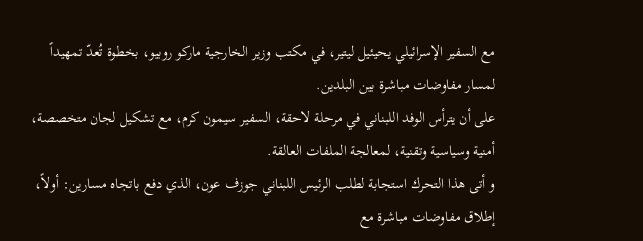مع السفير الإسرائيلي يحيئيل ليتير، في مكتب وزير الخارجية ماركو روبيو، بخطوة تُعدّ تمهيداً لمسار مفاوضات مباشرة بين البلدين.
على أن يترأس الوفد اللبناني في مرحلة لاحقة، السفير سيمون كرم، مع تشكيل لجان متخصصة، أمنية وسياسية وتقنية، لمعالجة الملفات العالقة.
و أتى هذا التحرك استجابة لطلب الرئيس اللبناني جوزف عون، الذي دفع باتجاه مسارين: أولاً، إطلاق مفاوضات مباشرة مع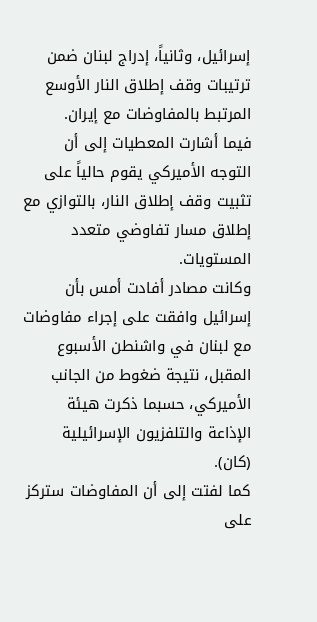إسرائيل، وثانياً، إدراج لبنان ضمن ترتيبات وقف إطلاق النار الأوسع المرتبط بالمفاوضات مع إيران.
فيما أشارت المعطيات إلى أن التوجه الأميركي يقوم حالياً على تثبيت وقف إطلاق النار، بالتوازي مع إطلاق مسار تفاوضي متعدد المستويات.
وكانت مصادر أفادت أمس بأن إسرائيل وافقت على إجراء مفاوضات مع لبنان في واشنطن الأسبوع المقبل، نتيجة ضغوط من الجانب الأميركي، حسبما ذكرت هيئة الإذاعة والتلفزيون الإسرائيلية (كان).
كما لفتت إلى أن المفاوضات ستركز على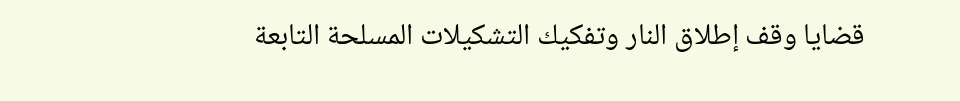قضايا وقف إطلاق النار وتفكيك التشكيلات المسلحة التابعة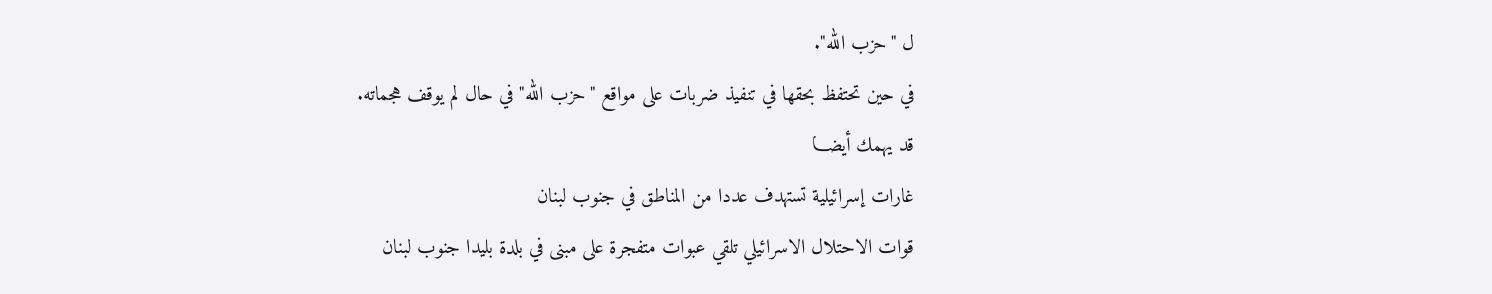ل "حزب الله".
في حين تحتفظ بحقها في تنفيذ ضربات على مواقع "حزب الله" في حال لم يوقف هجماته.
قد يهمك أيضـــا
غارات إسرائيلية تستهدف عددا من المناطق في جنوب لبنان
قوات الاحتلال الاسرائيلي تلقي عبوات متفجرة على مبنى في بلدة بليدا جنوب لبنان